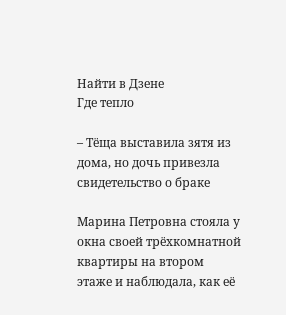Найти в Дзене
Где тепло

– Тёща выставила зятя из дома, но дочь привезла свидетельство о браке

Марина Петровна стояла у окна своей трёхкомнатной квартиры на втором этаже и наблюдала, как её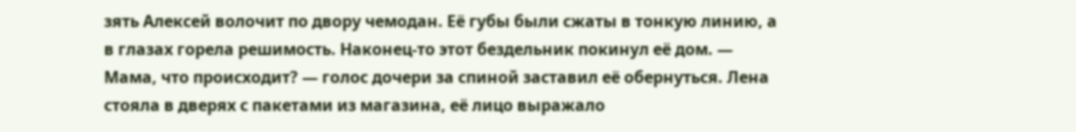зять Алексей волочит по двору чемодан. Её губы были сжаты в тонкую линию, а в глазах горела решимость. Наконец-то этот бездельник покинул её дом. — Мама, что происходит? — голос дочери за спиной заставил её обернуться. Лена стояла в дверях с пакетами из магазина, её лицо выражало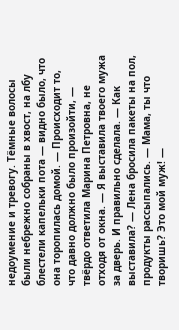недоумение и тревогу. Тёмные волосы были небрежно собраны в хвост, на лбу блестели капельки пота — видно было, что она торопилась домой. — Происходит то, что давно должно было произойти, — твёрдо ответила Марина Петровна, не отходя от окна. — Я выставила твоего мужа за дверь. И правильно сделала. — Как выставила? — Лена бросила пакеты на пол, продукты рассыпались. — Мама, ты что творишь? Это мой муж! —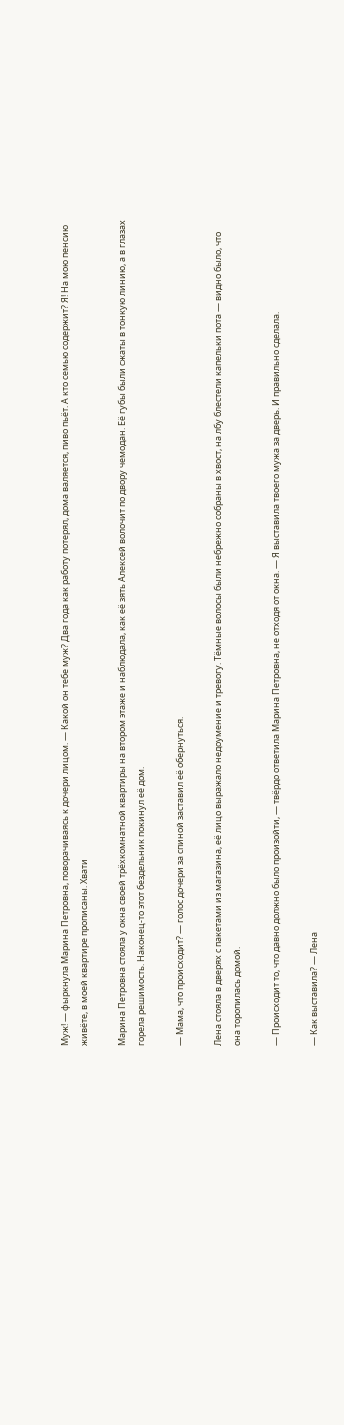Муж! — фыркнула Марина Петровна, поворачиваясь к дочери лицом. — Какой он тебе муж? Два года как работу потерял, дома валяется, пиво пьёт. А кто семью содержит? Я! На мою пенсию живёте, в моей квартире прописаны. Хвати

Марина Петровна стояла у окна своей трёхкомнатной квартиры на втором этаже и наблюдала, как её зять Алексей волочит по двору чемодан. Её губы были сжаты в тонкую линию, а в глазах горела решимость. Наконец-то этот бездельник покинул её дом.

— Мама, что происходит? — голос дочери за спиной заставил её обернуться.

Лена стояла в дверях с пакетами из магазина, её лицо выражало недоумение и тревогу. Тёмные волосы были небрежно собраны в хвост, на лбу блестели капельки пота — видно было, что она торопилась домой.

— Происходит то, что давно должно было произойти, — твёрдо ответила Марина Петровна, не отходя от окна. — Я выставила твоего мужа за дверь. И правильно сделала.

— Как выставила? — Лена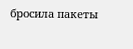бросила пакеты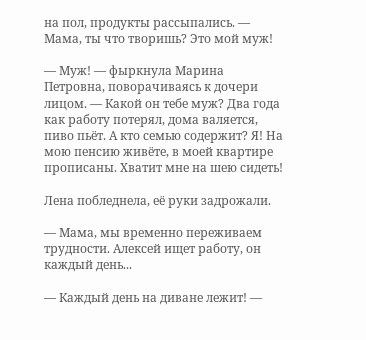на пол, продукты рассыпались. — Мама, ты что творишь? Это мой муж!

— Муж! — фыркнула Марина Петровна, поворачиваясь к дочери лицом. — Какой он тебе муж? Два года как работу потерял, дома валяется, пиво пьёт. А кто семью содержит? Я! На мою пенсию живёте, в моей квартире прописаны. Хватит мне на шею сидеть!

Лена побледнела, её руки задрожали.

— Мама, мы временно переживаем трудности. Алексей ищет работу, он каждый день...

— Каждый день на диване лежит! —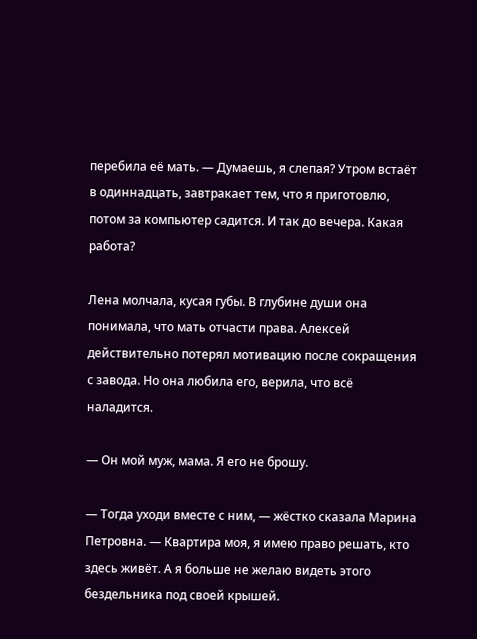перебила её мать. — Думаешь, я слепая? Утром встаёт в одиннадцать, завтракает тем, что я приготовлю, потом за компьютер садится. И так до вечера. Какая работа?

Лена молчала, кусая губы. В глубине души она понимала, что мать отчасти права. Алексей действительно потерял мотивацию после сокращения с завода. Но она любила его, верила, что всё наладится.

— Он мой муж, мама. Я его не брошу.

— Тогда уходи вместе с ним, — жёстко сказала Марина Петровна. — Квартира моя, я имею право решать, кто здесь живёт. А я больше не желаю видеть этого бездельника под своей крышей.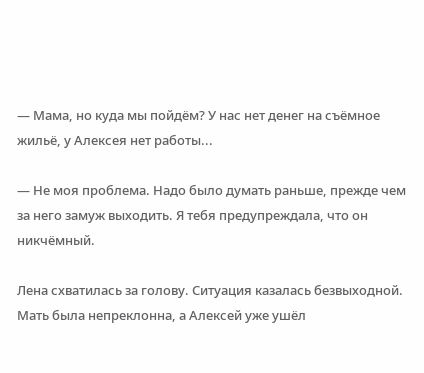— Мама, но куда мы пойдём? У нас нет денег на съёмное жильё, у Алексея нет работы...

— Не моя проблема. Надо было думать раньше, прежде чем за него замуж выходить. Я тебя предупреждала, что он никчёмный.

Лена схватилась за голову. Ситуация казалась безвыходной. Мать была непреклонна, а Алексей уже ушёл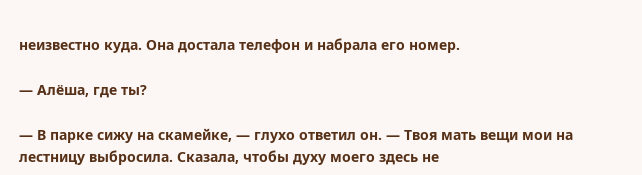неизвестно куда. Она достала телефон и набрала его номер.

— Алёша, где ты?

— В парке сижу на скамейке, — глухо ответил он. — Твоя мать вещи мои на лестницу выбросила. Сказала, чтобы духу моего здесь не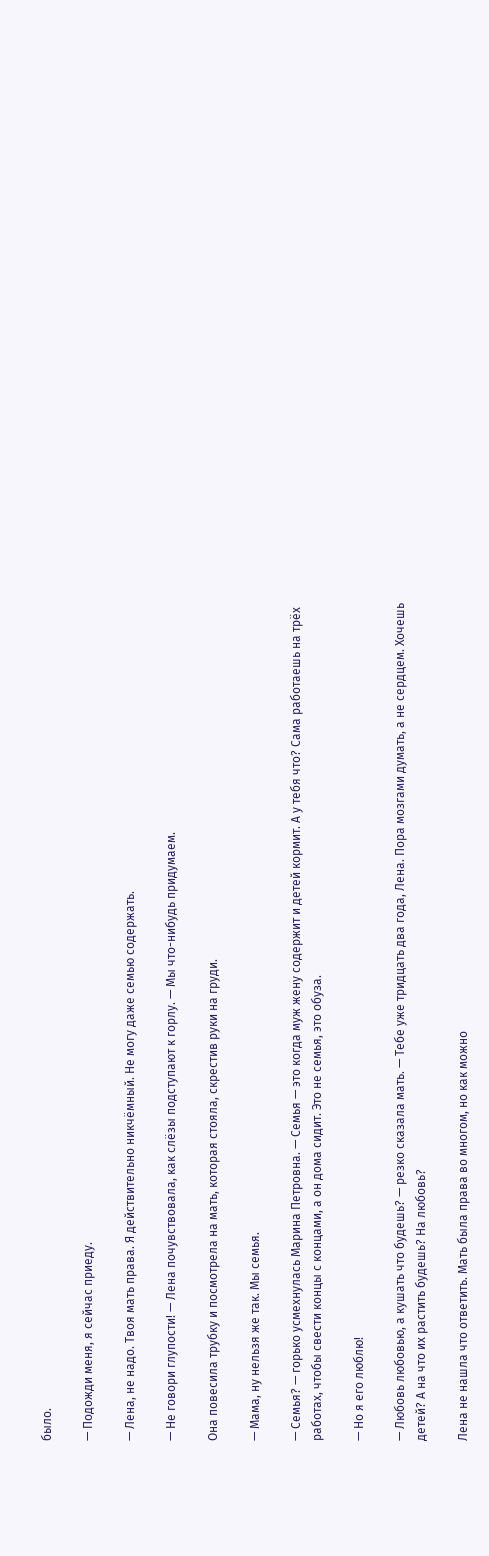было.

— Подожди меня, я сейчас приеду.

— Лена, не надо. Твоя мать права. Я действительно никчёмный. Не могу даже семью содержать.

— Не говори глупости! — Лена почувствовала, как слёзы подступают к горлу. — Мы что-нибудь придумаем.

Она повесила трубку и посмотрела на мать, которая стояла, скрестив руки на груди.

— Мама, ну нельзя же так. Мы семья.

— Семья? — горько усмехнулась Марина Петровна. — Семья — это когда муж жену содержит и детей кормит. А у тебя что? Сама работаешь на трёх работах, чтобы свести концы с концами, а он дома сидит. Это не семья, это обуза.

— Но я его люблю!

— Любовь любовью, а кушать что будешь? — резко сказала мать. — Тебе уже тридцать два года, Лена. Пора мозгами думать, а не сердцем. Хочешь детей? А на что их растить будешь? На любовь?

Лена не нашла что ответить. Мать была права во многом, но как можно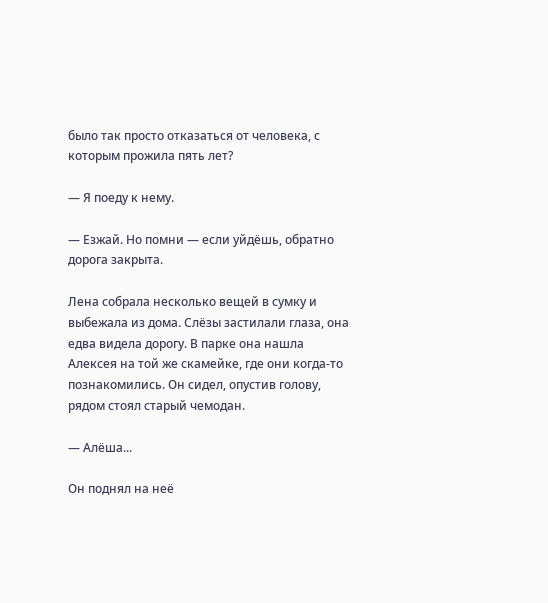было так просто отказаться от человека, с которым прожила пять лет?

— Я поеду к нему.

— Езжай. Но помни — если уйдёшь, обратно дорога закрыта.

Лена собрала несколько вещей в сумку и выбежала из дома. Слёзы застилали глаза, она едва видела дорогу. В парке она нашла Алексея на той же скамейке, где они когда-то познакомились. Он сидел, опустив голову, рядом стоял старый чемодан.

— Алёша...

Он поднял на неё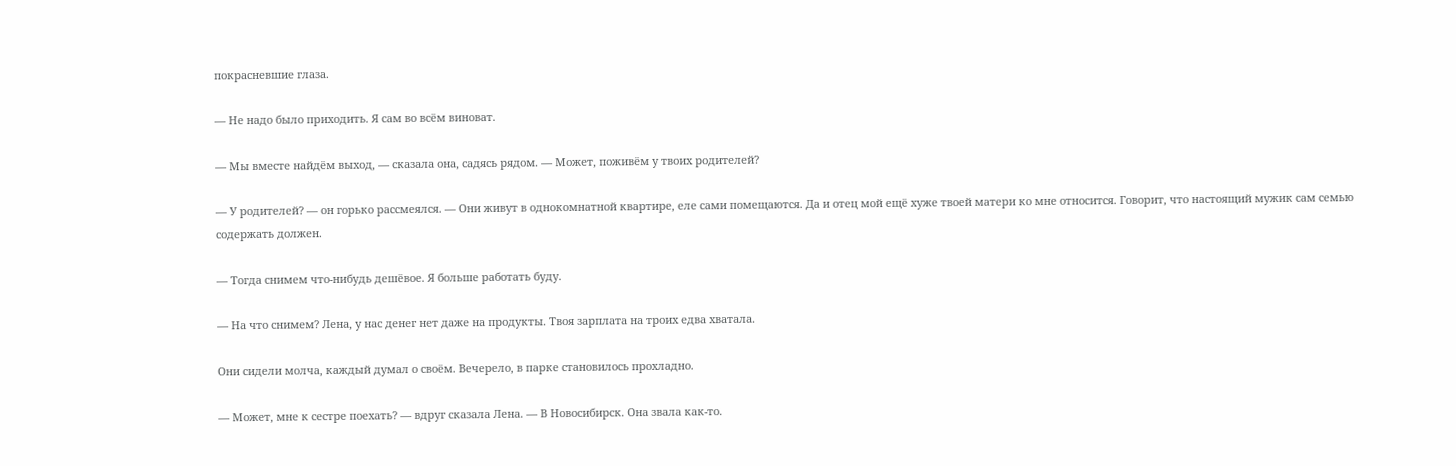покрасневшие глаза.

— Не надо было приходить. Я сам во всём виноват.

— Мы вместе найдём выход, — сказала она, садясь рядом. — Может, поживём у твоих родителей?

— У родителей? — он горько рассмеялся. — Они живут в однокомнатной квартире, еле сами помещаются. Да и отец мой ещё хуже твоей матери ко мне относится. Говорит, что настоящий мужик сам семью содержать должен.

— Тогда снимем что-нибудь дешёвое. Я больше работать буду.

— На что снимем? Лена, у нас денег нет даже на продукты. Твоя зарплата на троих едва хватала.

Они сидели молча, каждый думал о своём. Вечерело, в парке становилось прохладно.

— Может, мне к сестре поехать? — вдруг сказала Лена. — В Новосибирск. Она звала как-то.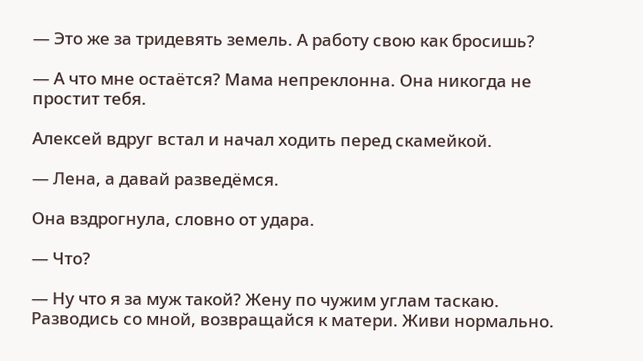— Это же за тридевять земель. А работу свою как бросишь?

— А что мне остаётся? Мама непреклонна. Она никогда не простит тебя.

Алексей вдруг встал и начал ходить перед скамейкой.

— Лена, а давай разведёмся.

Она вздрогнула, словно от удара.

— Что?

— Ну что я за муж такой? Жену по чужим углам таскаю. Разводись со мной, возвращайся к матери. Живи нормально.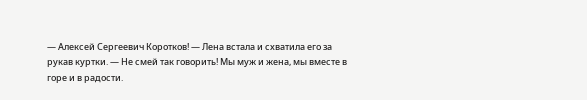— Алексей Сергеевич Коротков! — Лена встала и схватила его за рукав куртки. — Не смей так говорить! Мы муж и жена, мы вместе в горе и в радости.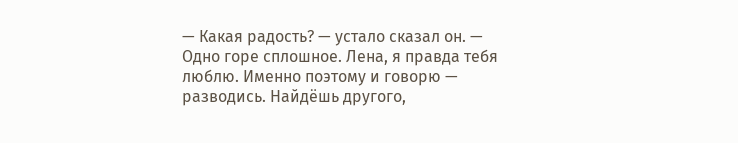— Какая радость? — устало сказал он. — Одно горе сплошное. Лена, я правда тебя люблю. Именно поэтому и говорю — разводись. Найдёшь другого,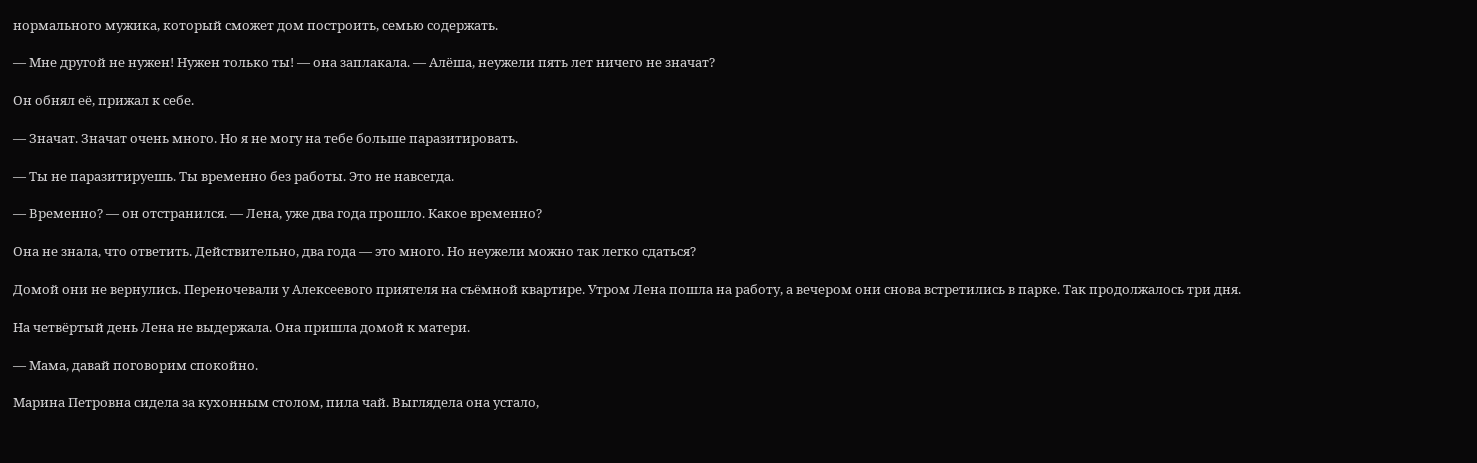нормального мужика, который сможет дом построить, семью содержать.

— Мне другой не нужен! Нужен только ты! — она заплакала. — Алёша, неужели пять лет ничего не значат?

Он обнял её, прижал к себе.

— Значат. Значат очень много. Но я не могу на тебе больше паразитировать.

— Ты не паразитируешь. Ты временно без работы. Это не навсегда.

— Временно? — он отстранился. — Лена, уже два года прошло. Какое временно?

Она не знала, что ответить. Действительно, два года — это много. Но неужели можно так легко сдаться?

Домой они не вернулись. Переночевали у Алексеевого приятеля на съёмной квартире. Утром Лена пошла на работу, а вечером они снова встретились в парке. Так продолжалось три дня.

На четвёртый день Лена не выдержала. Она пришла домой к матери.

— Мама, давай поговорим спокойно.

Марина Петровна сидела за кухонным столом, пила чай. Выглядела она устало,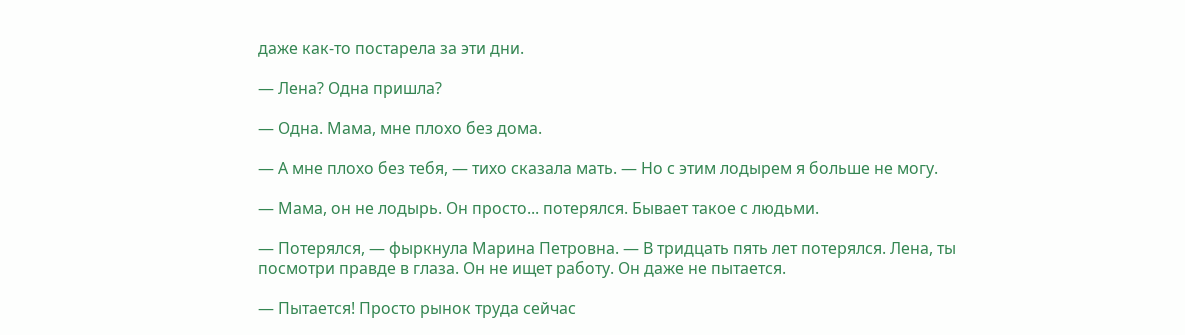даже как-то постарела за эти дни.

— Лена? Одна пришла?

— Одна. Мама, мне плохо без дома.

— А мне плохо без тебя, — тихо сказала мать. — Но с этим лодырем я больше не могу.

— Мама, он не лодырь. Он просто... потерялся. Бывает такое с людьми.

— Потерялся, — фыркнула Марина Петровна. — В тридцать пять лет потерялся. Лена, ты посмотри правде в глаза. Он не ищет работу. Он даже не пытается.

— Пытается! Просто рынок труда сейчас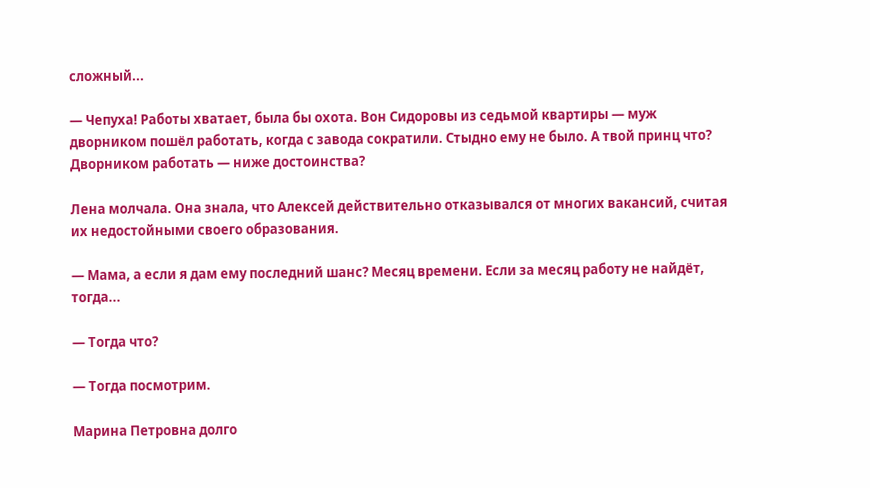сложный...

— Чепуха! Работы хватает, была бы охота. Вон Сидоровы из седьмой квартиры — муж дворником пошёл работать, когда с завода сократили. Стыдно ему не было. А твой принц что? Дворником работать — ниже достоинства?

Лена молчала. Она знала, что Алексей действительно отказывался от многих вакансий, считая их недостойными своего образования.

— Мама, а если я дам ему последний шанс? Месяц времени. Если за месяц работу не найдёт, тогда...

— Тогда что?

— Тогда посмотрим.

Марина Петровна долго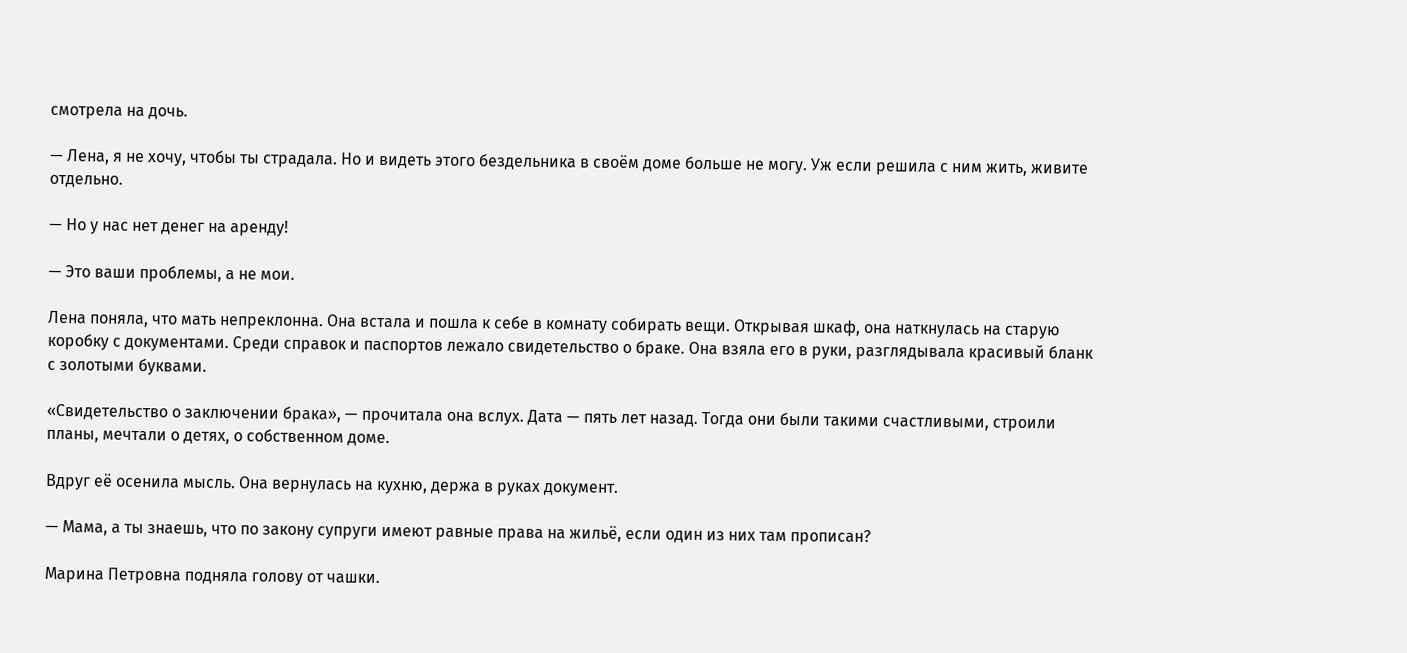смотрела на дочь.

— Лена, я не хочу, чтобы ты страдала. Но и видеть этого бездельника в своём доме больше не могу. Уж если решила с ним жить, живите отдельно.

— Но у нас нет денег на аренду!

— Это ваши проблемы, а не мои.

Лена поняла, что мать непреклонна. Она встала и пошла к себе в комнату собирать вещи. Открывая шкаф, она наткнулась на старую коробку с документами. Среди справок и паспортов лежало свидетельство о браке. Она взяла его в руки, разглядывала красивый бланк с золотыми буквами.

«Свидетельство о заключении брака», — прочитала она вслух. Дата — пять лет назад. Тогда они были такими счастливыми, строили планы, мечтали о детях, о собственном доме.

Вдруг её осенила мысль. Она вернулась на кухню, держа в руках документ.

— Мама, а ты знаешь, что по закону супруги имеют равные права на жильё, если один из них там прописан?

Марина Петровна подняла голову от чашки.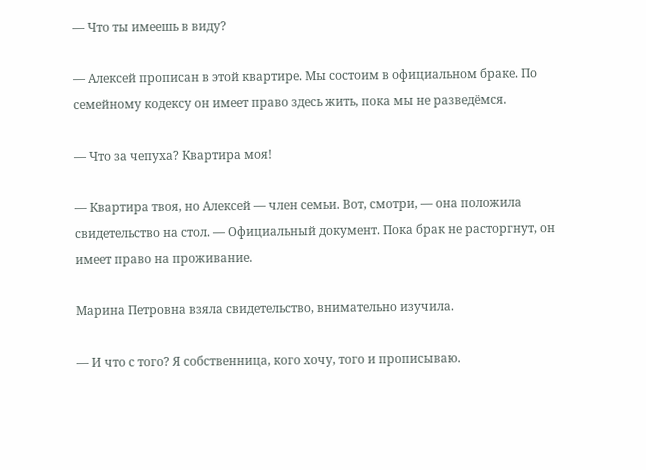— Что ты имеешь в виду?

— Алексей прописан в этой квартире. Мы состоим в официальном браке. По семейному кодексу он имеет право здесь жить, пока мы не разведёмся.

— Что за чепуха? Квартира моя!

— Квартира твоя, но Алексей — член семьи. Вот, смотри, — она положила свидетельство на стол. — Официальный документ. Пока брак не расторгнут, он имеет право на проживание.

Марина Петровна взяла свидетельство, внимательно изучила.

— И что с того? Я собственница, кого хочу, того и прописываю.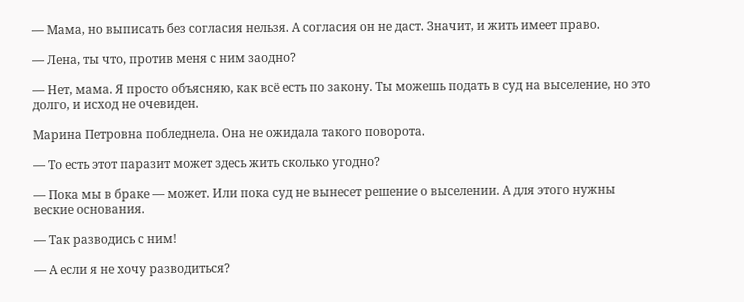— Мама, но выписать без согласия нельзя. А согласия он не даст. Значит, и жить имеет право.

— Лена, ты что, против меня с ним заодно?

— Нет, мама. Я просто объясняю, как всё есть по закону. Ты можешь подать в суд на выселение, но это долго, и исход не очевиден.

Марина Петровна побледнела. Она не ожидала такого поворота.

— То есть этот паразит может здесь жить сколько угодно?

— Пока мы в браке — может. Или пока суд не вынесет решение о выселении. А для этого нужны веские основания.

— Так разводись с ним!

— А если я не хочу разводиться?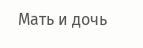Мать и дочь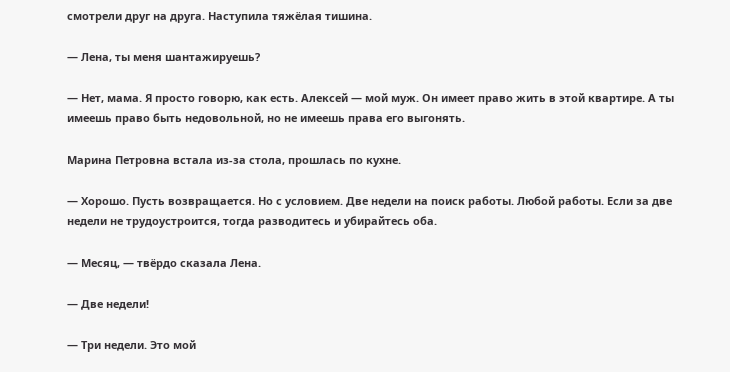смотрели друг на друга. Наступила тяжёлая тишина.

— Лена, ты меня шантажируешь?

— Нет, мама. Я просто говорю, как есть. Алексей — мой муж. Он имеет право жить в этой квартире. А ты имеешь право быть недовольной, но не имеешь права его выгонять.

Марина Петровна встала из-за стола, прошлась по кухне.

— Хорошо. Пусть возвращается. Но с условием. Две недели на поиск работы. Любой работы. Если за две недели не трудоустроится, тогда разводитесь и убирайтесь оба.

— Месяц, — твёрдо сказала Лена.

— Две недели!

— Три недели. Это мой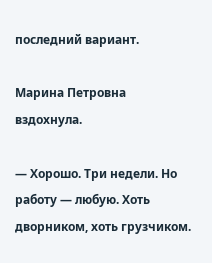последний вариант.

Марина Петровна вздохнула.

— Хорошо. Три недели. Но работу — любую. Хоть дворником, хоть грузчиком.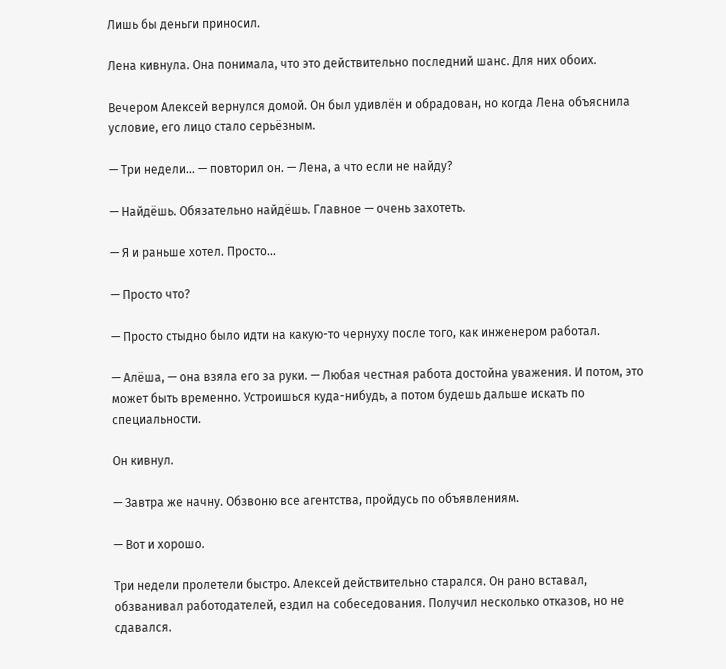Лишь бы деньги приносил.

Лена кивнула. Она понимала, что это действительно последний шанс. Для них обоих.

Вечером Алексей вернулся домой. Он был удивлён и обрадован, но когда Лена объяснила условие, его лицо стало серьёзным.

— Три недели... — повторил он. — Лена, а что если не найду?

— Найдёшь. Обязательно найдёшь. Главное — очень захотеть.

— Я и раньше хотел. Просто...

— Просто что?

— Просто стыдно было идти на какую-то чернуху после того, как инженером работал.

— Алёша, — она взяла его за руки. — Любая честная работа достойна уважения. И потом, это может быть временно. Устроишься куда-нибудь, а потом будешь дальше искать по специальности.

Он кивнул.

— Завтра же начну. Обзвоню все агентства, пройдусь по объявлениям.

— Вот и хорошо.

Три недели пролетели быстро. Алексей действительно старался. Он рано вставал, обзванивал работодателей, ездил на собеседования. Получил несколько отказов, но не сдавался.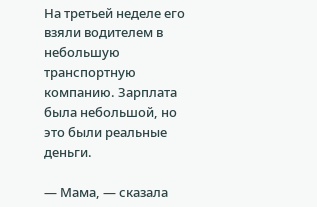На третьей неделе его взяли водителем в небольшую транспортную компанию. Зарплата была небольшой, но это были реальные деньги.

— Мама, — сказала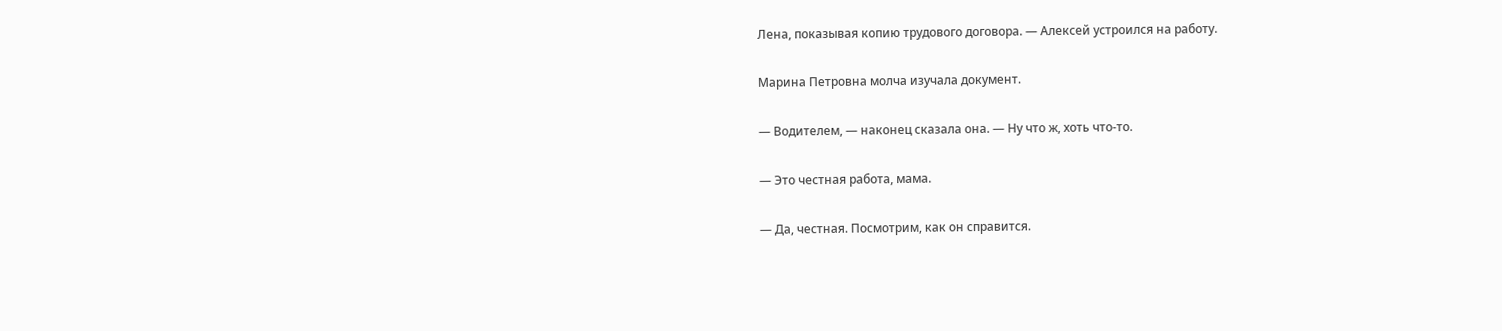Лена, показывая копию трудового договора. — Алексей устроился на работу.

Марина Петровна молча изучала документ.

— Водителем, — наконец сказала она. — Ну что ж, хоть что-то.

— Это честная работа, мама.

— Да, честная. Посмотрим, как он справится.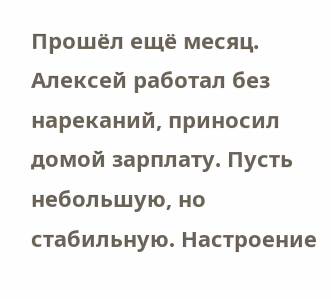Прошёл ещё месяц. Алексей работал без нареканий, приносил домой зарплату. Пусть небольшую, но стабильную. Настроение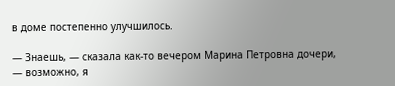в доме постепенно улучшилось.

— Знаешь, — сказала как-то вечером Марина Петровна дочери, — возможно, я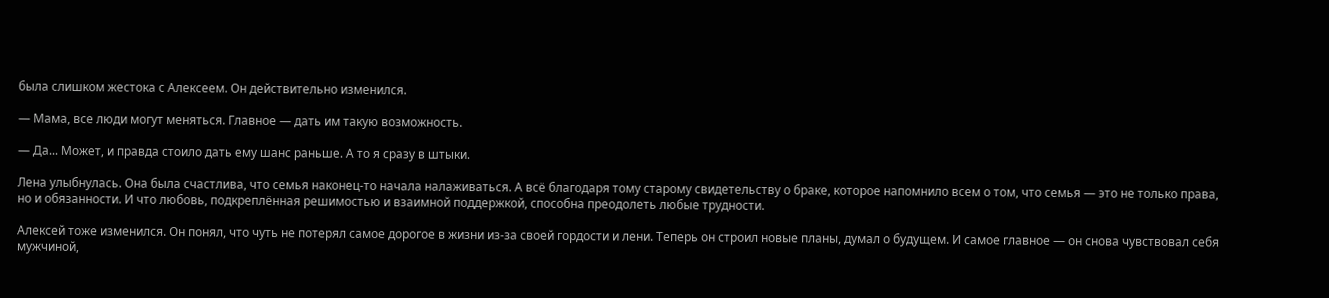была слишком жестока с Алексеем. Он действительно изменился.

— Мама, все люди могут меняться. Главное — дать им такую возможность.

— Да... Может, и правда стоило дать ему шанс раньше. А то я сразу в штыки.

Лена улыбнулась. Она была счастлива, что семья наконец-то начала налаживаться. А всё благодаря тому старому свидетельству о браке, которое напомнило всем о том, что семья — это не только права, но и обязанности. И что любовь, подкреплённая решимостью и взаимной поддержкой, способна преодолеть любые трудности.

Алексей тоже изменился. Он понял, что чуть не потерял самое дорогое в жизни из-за своей гордости и лени. Теперь он строил новые планы, думал о будущем. И самое главное — он снова чувствовал себя мужчиной,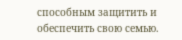способным защитить и обеспечить свою семью.